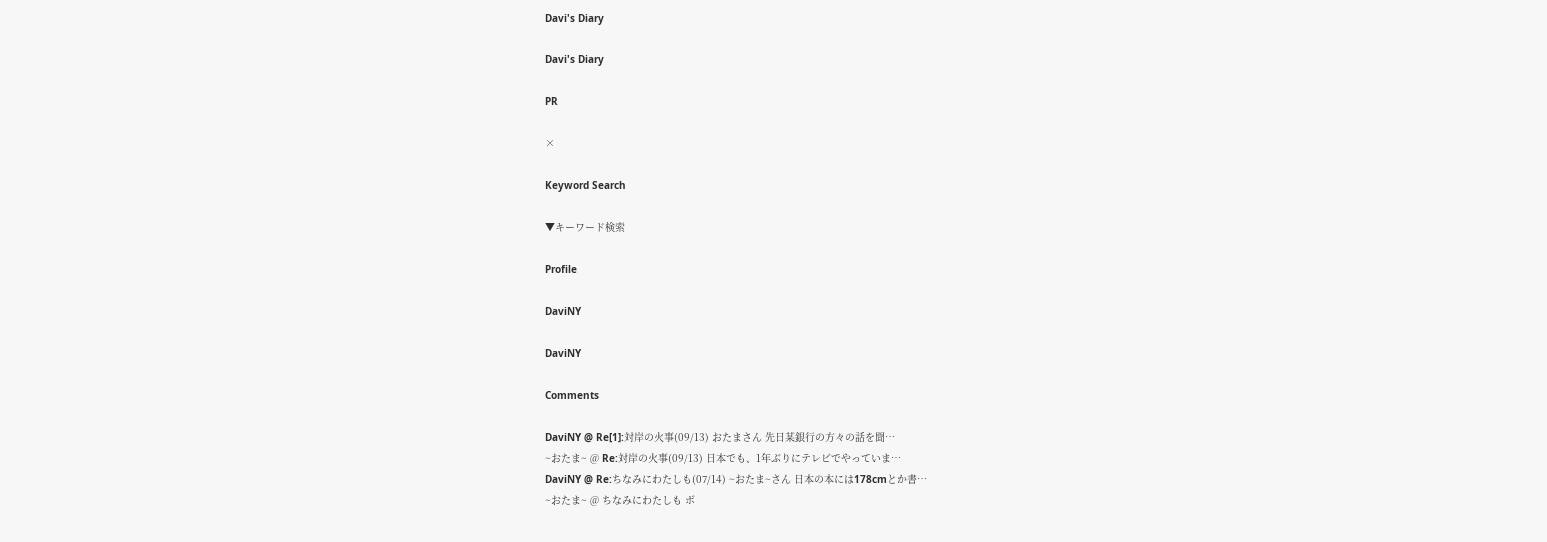Davi's Diary

Davi's Diary

PR

×

Keyword Search

▼キーワード検索

Profile

DaviNY

DaviNY

Comments

DaviNY @ Re[1]:対岸の火事(09/13) おたまさん 先日某銀行の方々の話を聞…
~おたま~ @ Re:対岸の火事(09/13) 日本でも、1年ぶりにテレビでやっていま…
DaviNY @ Re:ちなみにわたしも(07/14) ~おたま~さん 日本の本には178cmとか書…
~おたま~ @ ちなみにわたしも ボ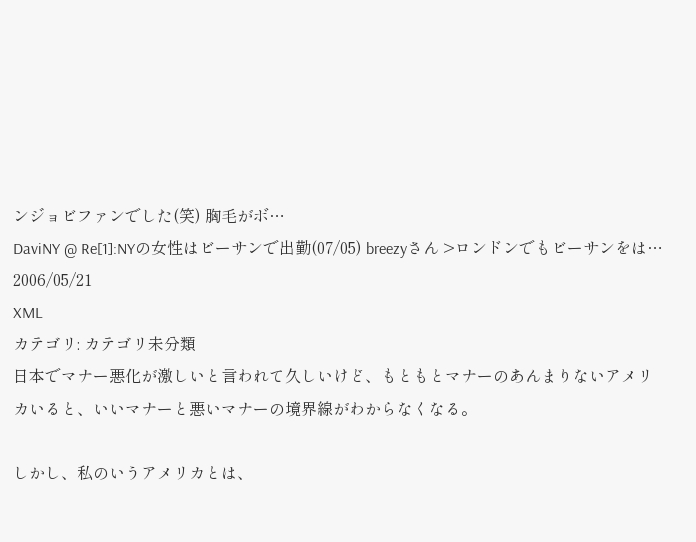ンジョビファンでした(笑) 胸毛がボ…
DaviNY @ Re[1]:NYの女性はビーサンで出勤(07/05) breezyさん >ロンドンでもビーサンをは…
2006/05/21
XML
カテゴリ: カテゴリ未分類
日本でマナー悪化が激しいと言われて久しいけど、もともとマナーのあんまりないアメリカいると、いいマナーと悪いマナーの境界線がわからなくなる。

しかし、私のいうアメリカとは、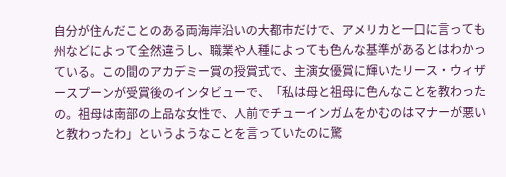自分が住んだことのある両海岸沿いの大都市だけで、アメリカと一口に言っても州などによって全然違うし、職業や人種によっても色んな基準があるとはわかっている。この間のアカデミー賞の授賞式で、主演女優賞に輝いたリース・ウィザースプーンが受賞後のインタビューで、「私は母と祖母に色んなことを教わったの。祖母は南部の上品な女性で、人前でチューインガムをかむのはマナーが悪いと教わったわ」というようなことを言っていたのに驚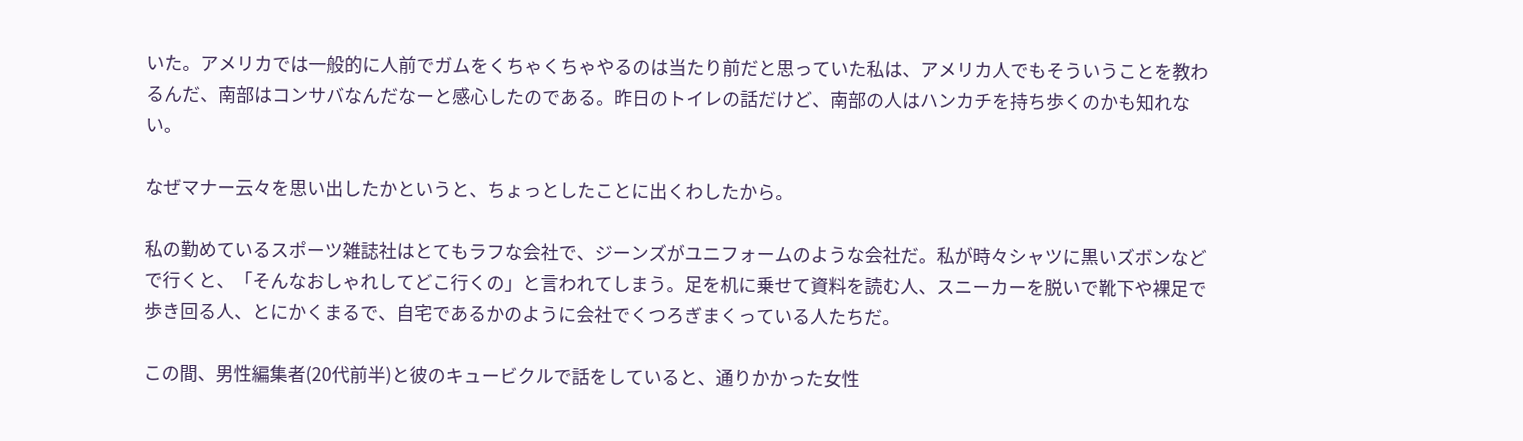いた。アメリカでは一般的に人前でガムをくちゃくちゃやるのは当たり前だと思っていた私は、アメリカ人でもそういうことを教わるんだ、南部はコンサバなんだなーと感心したのである。昨日のトイレの話だけど、南部の人はハンカチを持ち歩くのかも知れない。

なぜマナー云々を思い出したかというと、ちょっとしたことに出くわしたから。

私の勤めているスポーツ雑誌社はとてもラフな会社で、ジーンズがユニフォームのような会社だ。私が時々シャツに黒いズボンなどで行くと、「そんなおしゃれしてどこ行くの」と言われてしまう。足を机に乗せて資料を読む人、スニーカーを脱いで靴下や裸足で歩き回る人、とにかくまるで、自宅であるかのように会社でくつろぎまくっている人たちだ。

この間、男性編集者(20代前半)と彼のキュービクルで話をしていると、通りかかった女性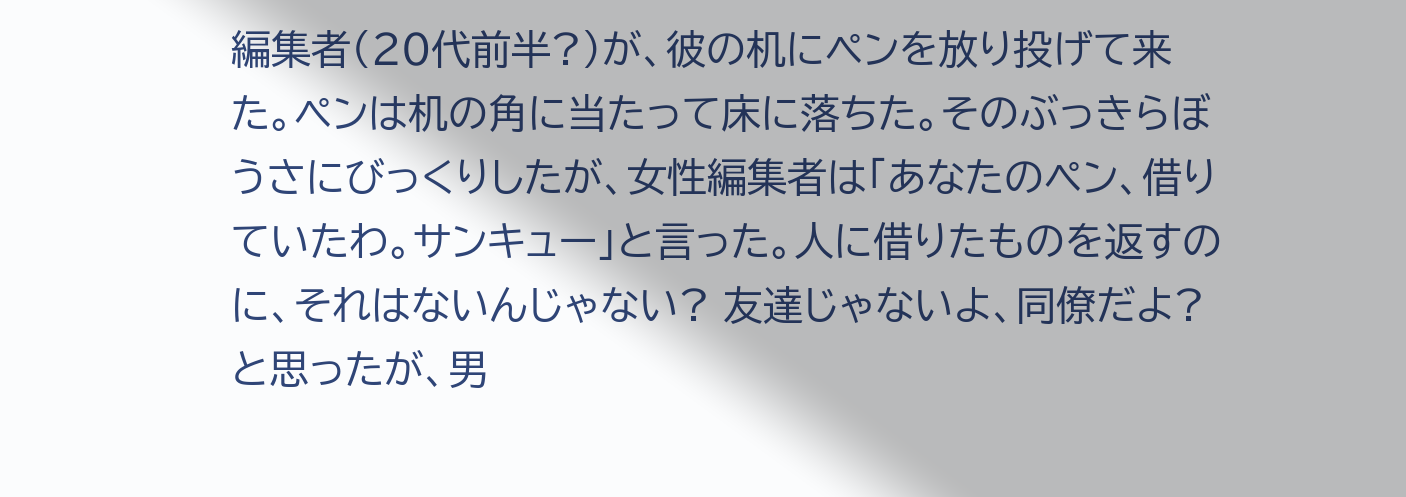編集者(20代前半?)が、彼の机にペンを放り投げて来た。ペンは机の角に当たって床に落ちた。そのぶっきらぼうさにびっくりしたが、女性編集者は「あなたのペン、借りていたわ。サンキュー」と言った。人に借りたものを返すのに、それはないんじゃない? 友達じゃないよ、同僚だよ? と思ったが、男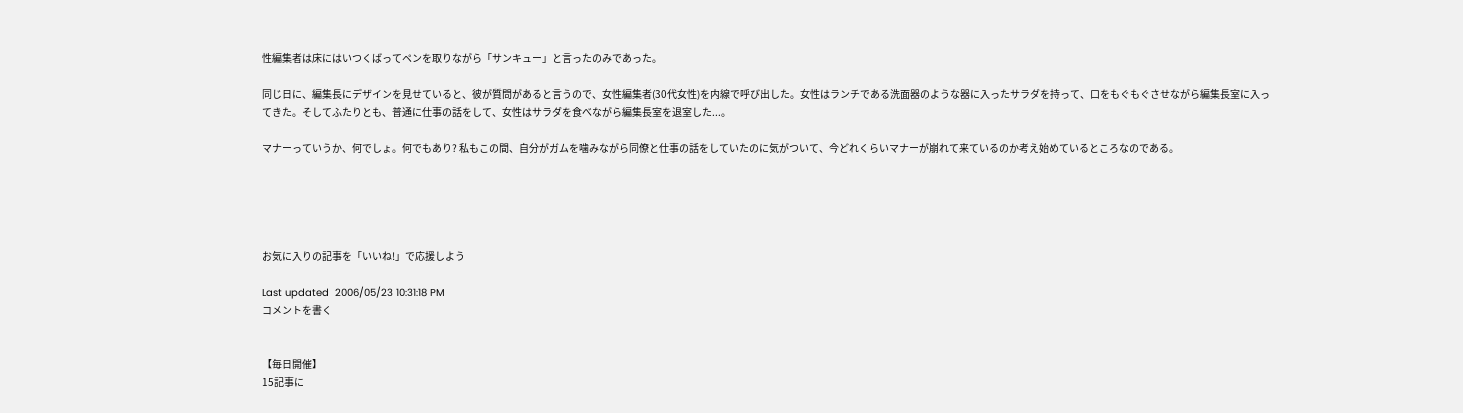性編集者は床にはいつくばってペンを取りながら「サンキュー」と言ったのみであった。

同じ日に、編集長にデザインを見せていると、彼が質問があると言うので、女性編集者(30代女性)を内線で呼び出した。女性はランチである洗面器のような器に入ったサラダを持って、口をもぐもぐさせながら編集長室に入ってきた。そしてふたりとも、普通に仕事の話をして、女性はサラダを食べながら編集長室を退室した...。

マナーっていうか、何でしょ。何でもあり? 私もこの間、自分がガムを噛みながら同僚と仕事の話をしていたのに気がついて、今どれくらいマナーが崩れて来ているのか考え始めているところなのである。





お気に入りの記事を「いいね!」で応援しよう

Last updated  2006/05/23 10:31:18 PM
コメントを書く


【毎日開催】
15記事に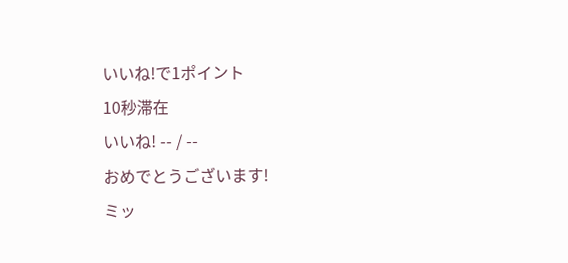いいね!で1ポイント
10秒滞在
いいね! -- / --
おめでとうございます!
ミッ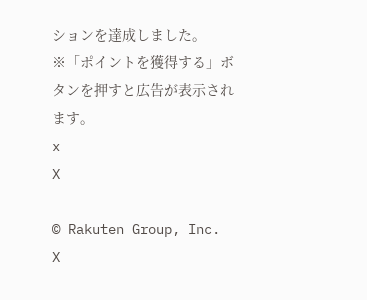ションを達成しました。
※「ポイントを獲得する」ボタンを押すと広告が表示されます。
x
X

© Rakuten Group, Inc.
X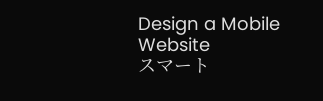Design a Mobile Website
スマート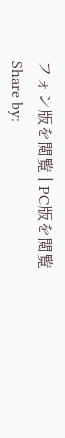フォン版を閲覧 | PC版を閲覧
Share by: